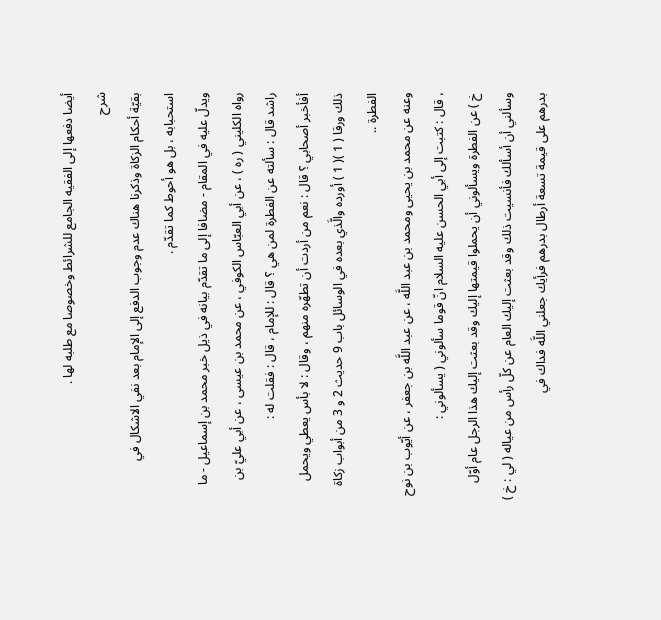أيضا دفعها إلى الفقيه الجامع للشرائط وخصوصا مع طلبه لها .
شرح
بقيّة أحكام الزكاة وذكرنا هناك عدم وجوب الدفع إلى الإمام بعد نفي الاشكال في استحبابه ، بل هو أحوط كما تقدّم .
ويدلّ عليه في المقام - مضافا إلى ما تقدّم بيانه في ذيل خبر محمد بن إسماعيل - ما رواه الكليني ( ره ) ، عن أبي العبّاس الكوفي ، عن محمد بن عيسى ، عن أبي عليّ بن راشد قال : سألته عن الفطرة لمن هي ؟ قال : للإمام ، قال : فقلت له :
أفأخبر أصحابي ؟ قال : نعم من أردت أن تطهّره منهم ، وقال : لا بأس يعطي ويحمل ذلك ورقا ( 1 )( 1 ) أورده والَّذي بعده في الوسائل باب 9 حديث 2 و 3 من أبواب زكاة الفطرة ..
وعنه عن محمد بن يحيى ومحمد بن عبد اللَّه ، عن عبد اللَّه بن جعفر ، عن أيّوب بن نوح ، قال : كتبت إلى أبي الحسن عليه السلام انّ قوما سألوني ( يسألوني :
خ ) عن الفطرة ويسألوني أن يحملوا قيمتها إليك وقد بعثت إليك هذا الرجل عام أوّل وسألني أن أسألك فأنسيت ذلك وقد بعثت إليك العام عن كلّ رأس من عياله ( لي : خ ) بدرهم على قيمة تسعة أرطال بدرهم فرأيك جعلني اللَّه فداك في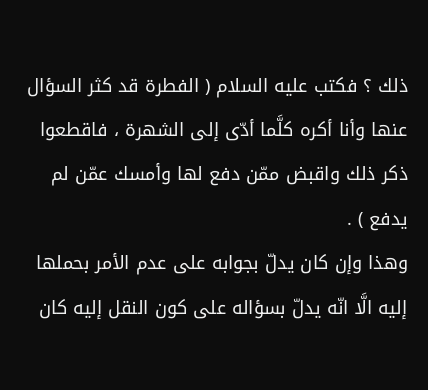ذلك ؟ فكتب عليه السلام ( الفطرة قد كثر السؤال عنها وأنا أكره كلَّما أدّى إلى الشهرة ، فاقطعوا ذكر ذلك واقبض ممّن دفع لها وأمسك عمّن لم يدفع ) .
وهذا وإن كان يدلّ بجوابه على عدم الأمر بحملها إليه الَّا انّه يدلّ بسؤاله على كون النقل إليه كان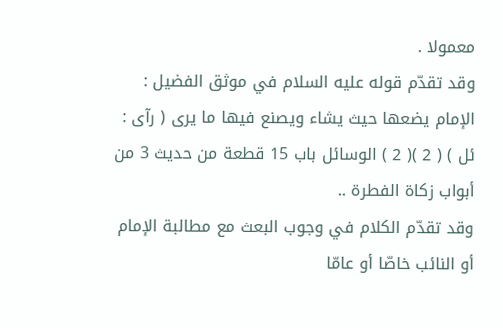معمولا .
وقد تقدّم قوله عليه السلام في موثق الفضيل : الإمام يضعها حيث يشاء ويصنع فيها ما يرى ( رآى : ئل ) ( 2 )( 2 ) الوسائل باب 15 قطعة من حديث 3 من أبواب زكاة الفطرة ..
وقد تقدّم الكلام في وجوب البعث مع مطالبة الإمام أو النائب خاصّا أو عامّا